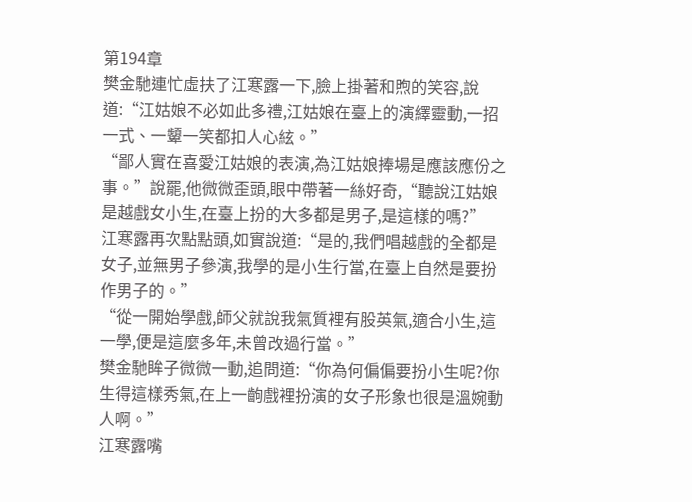第194章
樊金馳連忙虛扶了江寒露一下,臉上掛著和煦的笑容,說道:“江姑娘不必如此多禮,江姑娘在臺上的演繹靈動,一招一式、一顰一笑都扣人心絃。”
“鄙人實在喜愛江姑娘的表演,為江姑娘捧場是應該應份之事。”說罷,他微微歪頭,眼中帶著一絲好奇,“聽說江姑娘是越戲女小生,在臺上扮的大多都是男子,是這樣的嗎?”
江寒露再次點點頭,如實說道:“是的,我們唱越戲的全都是女子,並無男子參演,我學的是小生行當,在臺上自然是要扮作男子的。”
“從一開始學戲,師父就說我氣質裡有股英氣,適合小生,這一學,便是這麼多年,未曾改過行當。”
樊金馳眸子微微一動,追問道:“你為何偏偏要扮小生呢?你生得這樣秀氣,在上一齣戲裡扮演的女子形象也很是溫婉動人啊。”
江寒露嘴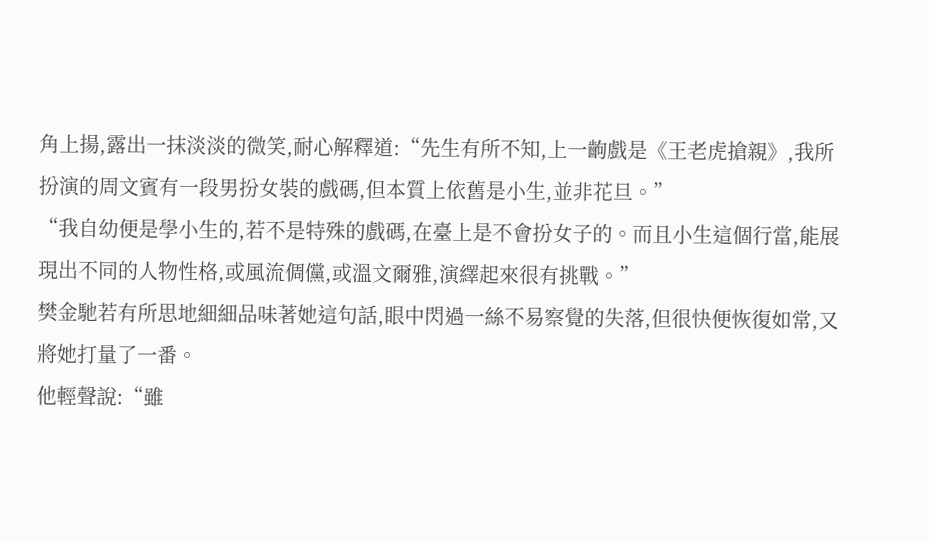角上揚,露出一抹淡淡的微笑,耐心解釋道:“先生有所不知,上一齣戲是《王老虎搶親》,我所扮演的周文賓有一段男扮女裝的戲碼,但本質上依舊是小生,並非花旦。”
“我自幼便是學小生的,若不是特殊的戲碼,在臺上是不會扮女子的。而且小生這個行當,能展現出不同的人物性格,或風流倜儻,或溫文爾雅,演繹起來很有挑戰。”
樊金馳若有所思地細細品味著她這句話,眼中閃過一絲不易察覺的失落,但很快便恢復如常,又將她打量了一番。
他輕聲說:“雖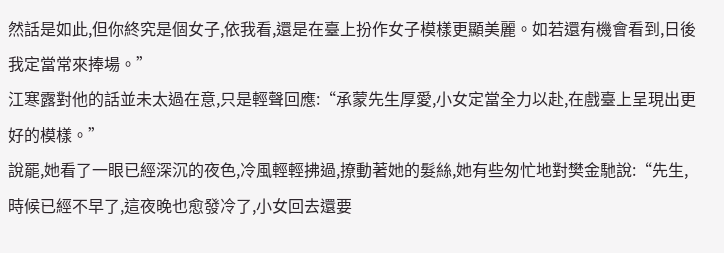然話是如此,但你終究是個女子,依我看,還是在臺上扮作女子模樣更顯美麗。如若還有機會看到,日後我定當常來捧場。”
江寒露對他的話並未太過在意,只是輕聲回應:“承蒙先生厚愛,小女定當全力以赴,在戲臺上呈現出更好的模樣。”
說罷,她看了一眼已經深沉的夜色,冷風輕輕拂過,撩動著她的髮絲,她有些匆忙地對樊金馳說:“先生,時候已經不早了,這夜晚也愈發冷了,小女回去還要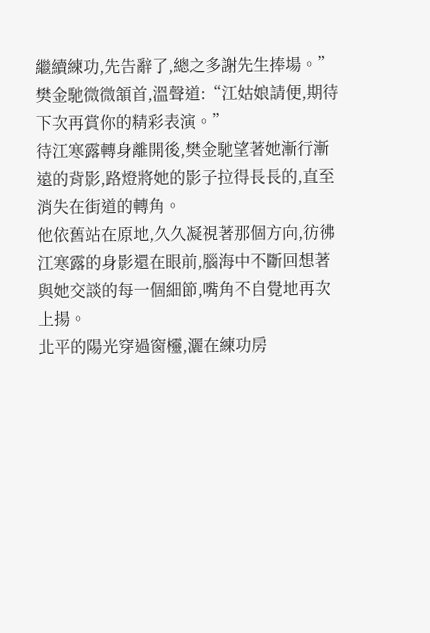繼續練功,先告辭了,總之多謝先生捧場。”
樊金馳微微頷首,溫聲道:“江姑娘請便,期待下次再賞你的精彩表演。”
待江寒露轉身離開後,樊金馳望著她漸行漸遠的背影,路燈將她的影子拉得長長的,直至消失在街道的轉角。
他依舊站在原地,久久凝視著那個方向,彷彿江寒露的身影還在眼前,腦海中不斷回想著與她交談的每一個細節,嘴角不自覺地再次上揚。
北平的陽光穿過窗欞,灑在練功房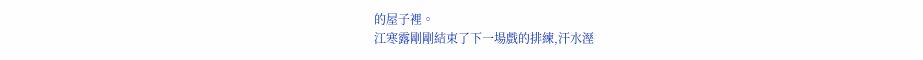的屋子裡。
江寒露剛剛結束了下一場戲的排練,汗水溼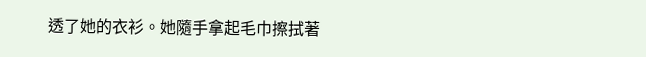透了她的衣衫。她隨手拿起毛巾擦拭著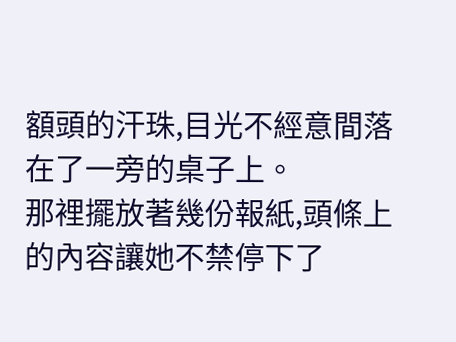額頭的汗珠,目光不經意間落在了一旁的桌子上。
那裡擺放著幾份報紙,頭條上的內容讓她不禁停下了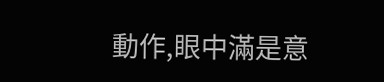動作,眼中滿是意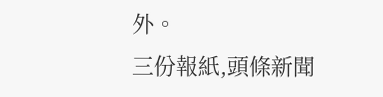外。
三份報紙,頭條新聞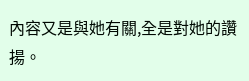內容又是與她有關,全是對她的讚揚。